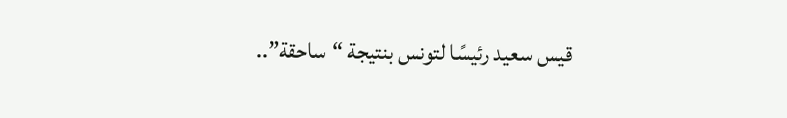قيس سعيد رئيسًا لتونس بنتيجة “ساحقة”..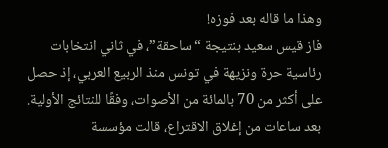وهذا ما قاله بعد فوزه!
فاز قيس سعيد بنتيجة “ساحقة”، في ثاني انتخابات رئاسية حرة ونزيهة في تونس منذ الربيع العربي، إذ حصل على أكثر من 70 بالمائة من الأصوات، وفقًا للنتائج الأولية.
بعد ساعات من إغلاق الاقتراع، قالت مؤسسة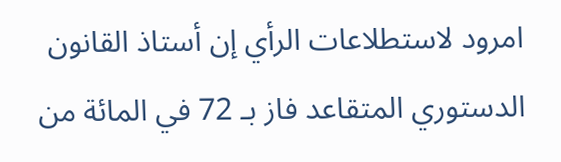امرود لاستطلاعات الرأي إن أستاذ القانون الدستوري المتقاعد فاز بـ 72 في المائة من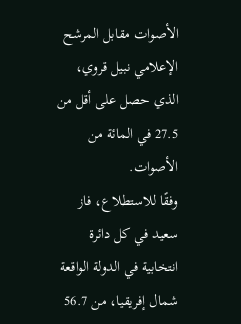الأصوات مقابل المرشح الإعلامي نبيل قروي، الذي حصل على أقل من 27.5 في المائة من الأصوات.
وفقًا للاستطلاع، فاز سعيد في كل دائرة انتخابية في الدولة الواقعة شمال إفريقيا، من 56.7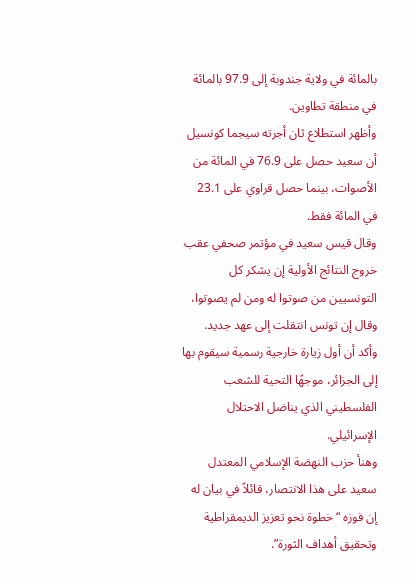بالمائة في ولاية جندوبة إلى 97.9 بالمائة في منطقة تطاوين.
وأظهر استطلاع ثان أجرته سيجما كونسيل أن سعيد حصل على 76.9 في المائة من الأصوات، بينما حصل قراوي على 23.1 في المائة فقط.
وقال قيس سعيد في مؤتمر صحفي عقب خروج النتائج الأولية إن يشكر كل التونسيين من صوتوا له ومن لم يصوتوا، وقال إن تونس انتقلت إلى عهد جديد.
وأكد أن أول زيارة خارجية رسمية سيقوم بها إلى الجزائر، موجهًا التحية للشعب الفلسطيني الذي يناضل الاحتلال الإسرائيلي.
وهنأ حزب النهضة الإسلامي المعتدل سعيد على هذا الانتصار، قائلاً في بيان له إن فوزه “خطوة نحو تعزيز الديمقراطية وتحقيق أهداف الثورة”.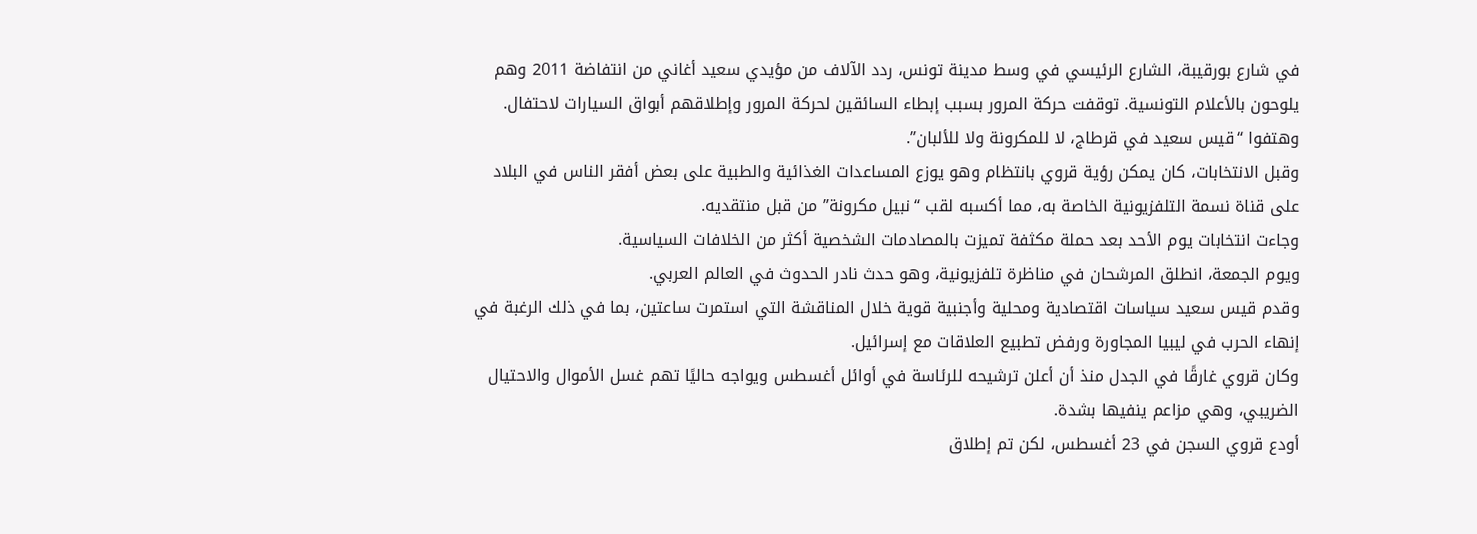في شارع بورقيبة، الشارع الرئيسي في وسط مدينة تونس، ردد الآلاف من مؤيدي سعيد أغاني من انتفاضة 2011 وهم يلوحون بالأعلام التونسية. توقفت حركة المرور بسبب إبطاء السائقين لحركة المرور وإطلاقهم أبواق السيارات لاحتفال. وهتفوا “قيس سعيد في قرطاج، لا للمكرونة ولا للألبان”.
وقبل الانتخابات، كان يمكن رؤية قروي بانتظام وهو يوزع المساعدات الغذائية والطبية على بعض أفقر الناس في البلاد على قناة نسمة التلفزيونية الخاصة به، مما أكسبه لقب “نبيل مكرونة” من قبل منتقديه.
وجاءت انتخابات يوم الأحد بعد حملة مكثفة تميزت بالمصادمات الشخصية أكثر من الخلافات السياسية.
ويوم الجمعة، انطلق المرشحان في مناظرة تلفزيونية، وهو حدث نادر الحدوث في العالم العربي.
وقدم قيس سعيد سياسات اقتصادية ومحلية وأجنبية قوية خلال المناقشة التي استمرت ساعتين، بما في ذلك الرغبة في إنهاء الحرب في ليبيا المجاورة ورفض تطبيع العلاقات مع إسرائيل.
وكان قروي غارقًا في الجدل منذ أن أعلن ترشيحه للرئاسة في أوائل أغسطس ويواجه حاليًا تهم غسل الأموال والاحتيال الضريبي، وهي مزاعم ينفيها بشدة.
أودع قروي السجن في 23 أغسطس، لكن تم إطلاق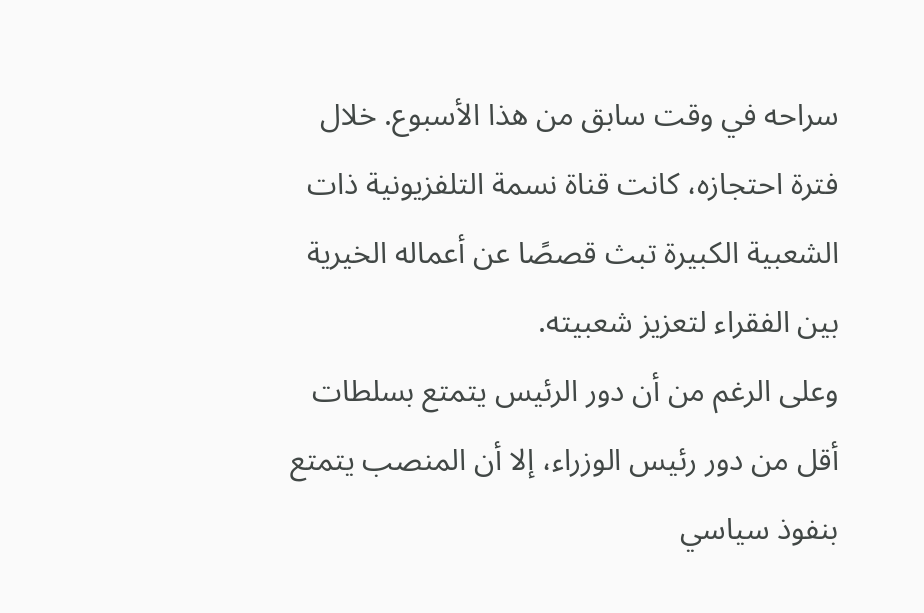سراحه في وقت سابق من هذا الأسبوع. خلال فترة احتجازه، كانت قناة نسمة التلفزيونية ذات الشعبية الكبيرة تبث قصصًا عن أعماله الخيرية بين الفقراء لتعزيز شعبيته.
وعلى الرغم من أن دور الرئيس يتمتع بسلطات أقل من دور رئيس الوزراء، إلا أن المنصب يتمتع بنفوذ سياسي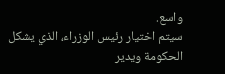واسع.
سيتم اختيار رئيس الوزراء، الذي يشكل الحكومة ويدير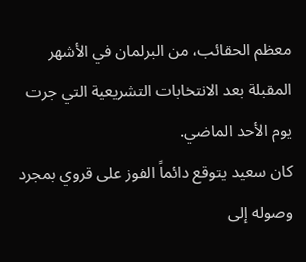معظم الحقائب، من البرلمان في الأشهر المقبلة بعد الانتخابات التشريعية التي جرت يوم الأحد الماضي.
كان سعيد يتوقع دائماً الفوز على قروي بمجرد وصوله إلى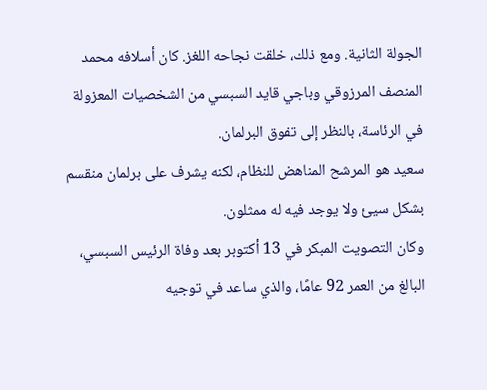الجولة الثانية. ومع ذلك، خلقت نجاحه اللغز. كان أسلافه محمد المنصف المرزوقي وباجي قايد السبسي من الشخصيات المعزولة في الرئاسة، بالنظر إلى تفوق البرلمان.
سعيد هو المرشح المناهض للنظام، لكنه يشرف على برلمان منقسم بشكل سيئ ولا يوجد فيه له ممثلون.
وكان التصويت المبكر في 13 أكتوبر بعد وفاة الرئيس السبسي، البالغ من العمر 92 عامًا، والذي ساعد في توجيه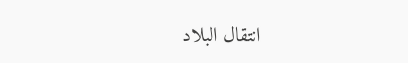انتقال البلاد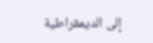إلى الديمقراطية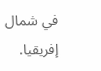في شمال إفريقيا.